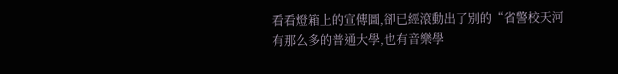看看燈箱上的宣傳圖,卻已經滾動出了別的“省警校天河有那么多的普通大學,也有音樂學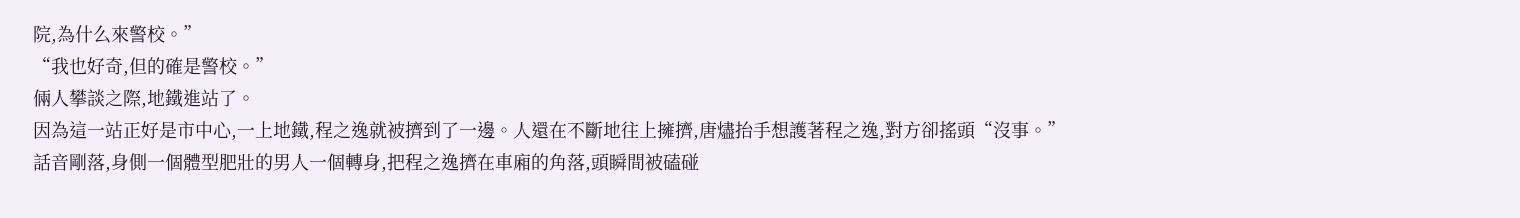院,為什么來警校。”
“我也好奇,但的確是警校。”
倆人攀談之際,地鐵進站了。
因為這一站正好是市中心,一上地鐵,程之逸就被擠到了一邊。人還在不斷地往上擁擠,唐燼抬手想護著程之逸,對方卻搖頭“沒事。”
話音剛落,身側一個體型肥壯的男人一個轉身,把程之逸擠在車廂的角落,頭瞬間被磕碰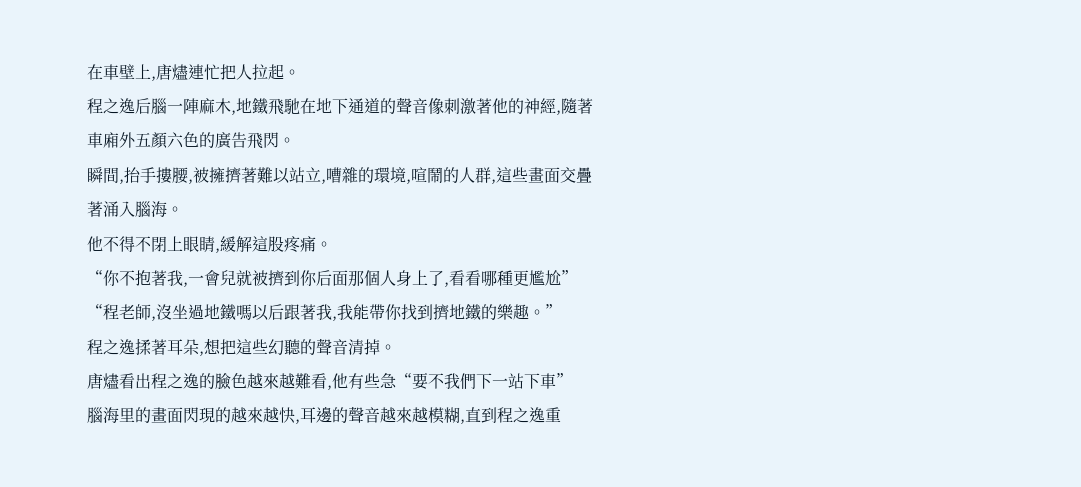在車壁上,唐燼連忙把人拉起。
程之逸后腦一陣麻木,地鐵飛馳在地下通道的聲音像刺激著他的神經,隨著車廂外五顏六色的廣告飛閃。
瞬間,抬手摟腰,被擁擠著難以站立,嘈雜的環境,喧鬧的人群,這些畫面交疊著涌入腦海。
他不得不閉上眼睛,緩解這股疼痛。
“你不抱著我,一會兒就被擠到你后面那個人身上了,看看哪種更尷尬”
“程老師,沒坐過地鐵嗎以后跟著我,我能帶你找到擠地鐵的樂趣。”
程之逸揉著耳朵,想把這些幻聽的聲音清掉。
唐燼看出程之逸的臉色越來越難看,他有些急“要不我們下一站下車”
腦海里的畫面閃現的越來越快,耳邊的聲音越來越模糊,直到程之逸重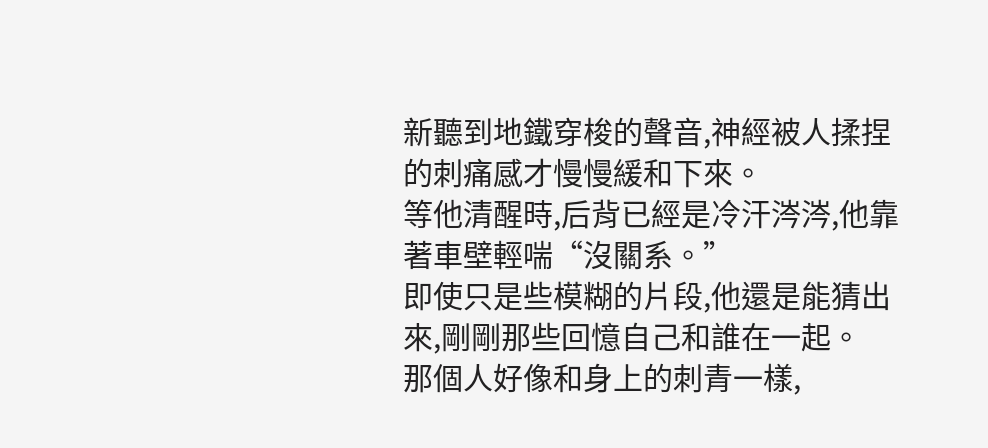新聽到地鐵穿梭的聲音,神經被人揉捏的刺痛感才慢慢緩和下來。
等他清醒時,后背已經是冷汗涔涔,他靠著車壁輕喘“沒關系。”
即使只是些模糊的片段,他還是能猜出來,剛剛那些回憶自己和誰在一起。
那個人好像和身上的刺青一樣,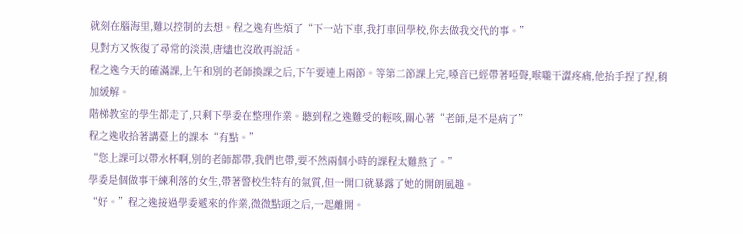就刻在腦海里,難以控制的去想。程之逸有些煩了“下一站下車,我打車回學校,你去做我交代的事。”
見對方又恢復了尋常的淡漠,唐燼也沒敢再說話。
程之逸今天的確滿課,上午和別的老師換課之后,下午要連上兩節。等第二節課上完,嗓音已經帶著啞聲,喉嚨干澀疼痛,他抬手捏了捏,稍加緩解。
階梯教室的學生都走了,只剩下學委在整理作業。聽到程之逸難受的輕咳,關心著“老師,是不是病了”
程之逸收拾著講臺上的課本“有點。”
“您上課可以帶水杯啊,別的老師都帶,我們也帶,要不然兩個小時的課程太難熬了。”
學委是個做事干練利落的女生,帶著警校生特有的氣質,但一開口就暴露了她的開朗風趣。
“好。”程之逸接過學委遞來的作業,微微點頭之后,一起離開。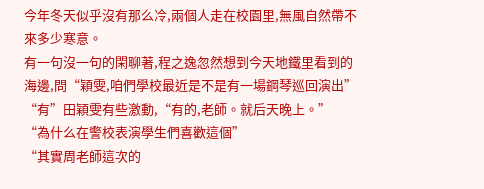今年冬天似乎沒有那么冷,兩個人走在校園里,無風自然帶不來多少寒意。
有一句沒一句的閑聊著,程之逸忽然想到今天地鐵里看到的海邊,問“穎雯,咱們學校最近是不是有一場鋼琴巡回演出”
“有”田穎雯有些激動,“有的,老師。就后天晚上。”
“為什么在警校表演學生們喜歡這個”
“其實周老師這次的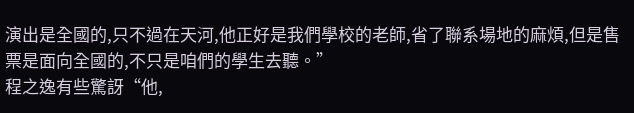演出是全國的,只不過在天河,他正好是我們學校的老師,省了聯系場地的麻煩,但是售票是面向全國的,不只是咱們的學生去聽。”
程之逸有些驚訝“他,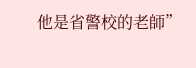他是省警校的老師”